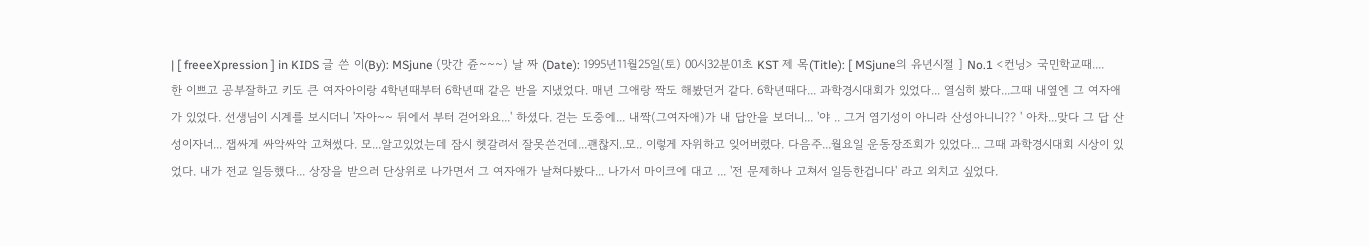| [ freeeXpression ] in KIDS 글 쓴 이(By): MSjune (맛간 쥰~~~) 날 짜 (Date): 1995년11월25일(토) 00시32분01초 KST 제 목(Title): [ MSjune의 유년시절 ] No.1 <컨닝> 국민학교때.... 한 이쁘고 공부잘하고 키도 큰 여자아이랑 4학년때부터 6학년때 같은 반을 지냈었다. 매년 그애랑 짝도 해봤던거 같다. 6학년때다... 과학경시대회가 있었다... 열심히 봤다...그때 내옆엔 그 여자애가 있었다. 선생님이 시계를 보시더니 '자아~~ 뒤에서 부터 걷어와요...' 하셨다. 걷는 도중에... 내짝(그여자애)가 내 답안을 보더니... '야 .. 그거 염기성이 아니라 산성아니니?? ' 아차...맞다 그 답 산성이자너... 잽싸게 싸악싸악 고쳐썼다. 모...알고있었는데 잠시 헷갈려서 잘못쓴건데...괜찮지..모.. 이렇게 자위하고 잊어버렸다. 다음주...월요일 운동장조회가 있었다... 그때 과학경시대회 시상이 있었다. 내가 전교 일등했다... 상장을 받으러 단상위로 나가면서 그 여자애가 날쳐다봤다... 나가서 마이크에 대고 ... '전 문제하나 고쳐서 일등한겁니다' 라고 외치고 싶었다.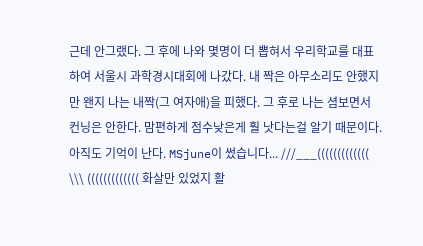근데 안그랬다. 그 후에 나와 몇명이 더 뽑혀서 우리학교를 대표하여 서울시 과학경시대회에 나갔다. 내 짝은 아무소리도 안했지만 왠지 나는 내짝(그 여자애)을 피했다. 그 후로 나는 셤보면서 컨닝은 안한다. 맘편하게 점수낮은게 훨 낫다는걸 알기 때문이다. 아직도 기억이 난다. MSjune이 썼습니다... ///___((((((((((((( \\\ ((((((((((((( 화살만 있었지 활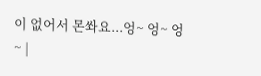이 없어서 몬쏴요...엉~ 엉~ 엉~ |